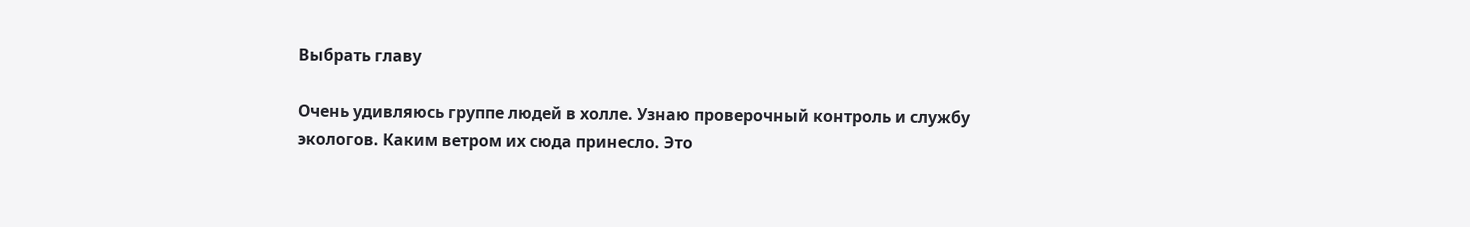Выбрать главу

Очень удивляюсь группе людей в холле. Узнаю проверочный контроль и службу экологов. Каким ветром их сюда принесло. Это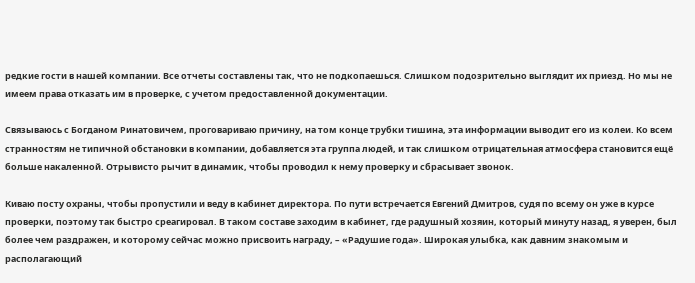редкие гости в нашей компании. Все отчеты составлены так, что не подкопаешься. Слишком подозрительно выглядит их приезд. Но мы не имеем права отказать им в проверке, с учетом предоставленной документации.

Связываюсь с Богданом Ринатовичем, проговариваю причину, на том конце трубки тишина, эта информации выводит его из колеи. Ко всем странностям не типичной обстановки в компании, добавляется эта группа людей, и так слишком отрицательная атмосфера становится ещё больше накаленной. Отрывисто рычит в динамик, чтобы проводил к нему проверку и сбрасывает звонок.

Киваю посту охраны, чтобы пропустили и веду в кабинет директора. По пути встречается Евгений Дмитров, судя по всему он уже в курсе проверки, поэтому так быстро среагировал. В таком составе заходим в кабинет, где радушный хозяин, который минуту назад, я уверен, был более чем раздражен, и которому сейчас можно присвоить награду, – «Радушие года». Широкая улыбка, как давним знакомым и располагающий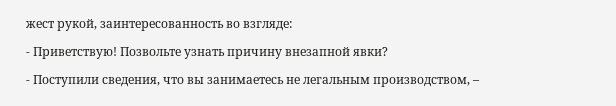жест рукой, заинтересованность во взгляде:

- Приветствую! Позвольте узнать причину внезапной явки?

- Поступили сведения, что вы занимаетесь не легальным производством, –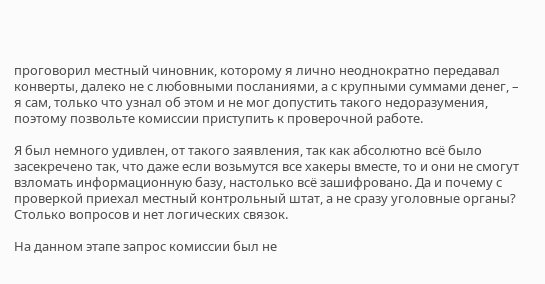проговорил местный чиновник, которому я лично неоднократно передавал конверты, далеко не с любовными посланиями, а с крупными суммами денег, – я сам, только что узнал об этом и не мог допустить такого недоразумения, поэтому позвольте комиссии приступить к проверочной работе.

Я был немного удивлен, от такого заявления, так как абсолютно всё было засекречено так, что даже если возьмутся все хакеры вместе, то и они не смогут взломать информационную базу, настолько всё зашифровано. Да и почему с проверкой приехал местный контрольный штат, а не сразу уголовные органы? Столько вопросов и нет логических связок.

На данном этапе запрос комиссии был не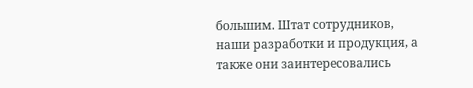большим. Штат сотрудников, наши разработки и продукция, а также они заинтересовались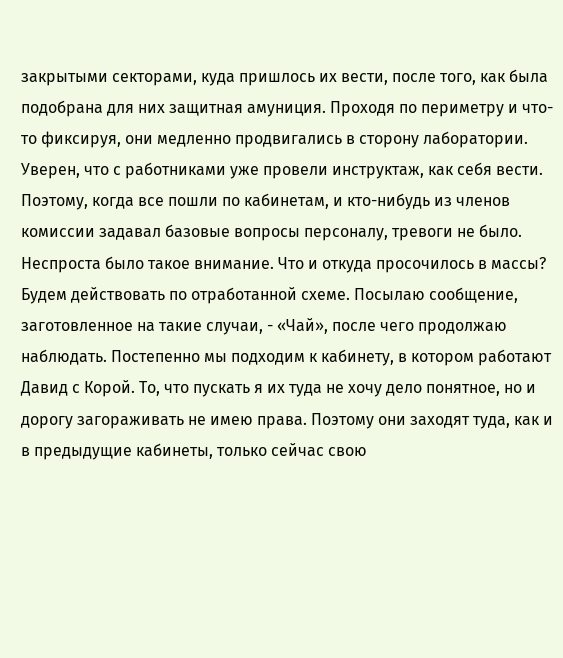закрытыми секторами, куда пришлось их вести, после того, как была подобрана для них защитная амуниция. Проходя по периметру и что-то фиксируя, они медленно продвигались в сторону лаборатории. Уверен, что с работниками уже провели инструктаж, как себя вести. Поэтому, когда все пошли по кабинетам, и кто-нибудь из членов комиссии задавал базовые вопросы персоналу, тревоги не было. Неспроста было такое внимание. Что и откуда просочилось в массы? Будем действовать по отработанной схеме. Посылаю сообщение, заготовленное на такие случаи, - «Чай», после чего продолжаю наблюдать. Постепенно мы подходим к кабинету, в котором работают Давид с Корой. То, что пускать я их туда не хочу дело понятное, но и дорогу загораживать не имею права. Поэтому они заходят туда, как и в предыдущие кабинеты, только сейчас свою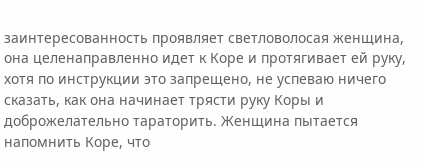заинтересованность проявляет светловолосая женщина, она целенаправленно идет к Коре и протягивает ей руку, хотя по инструкции это запрещено, не успеваю ничего сказать, как она начинает трясти руку Коры и доброжелательно тараторить. Женщина пытается напомнить Коре, что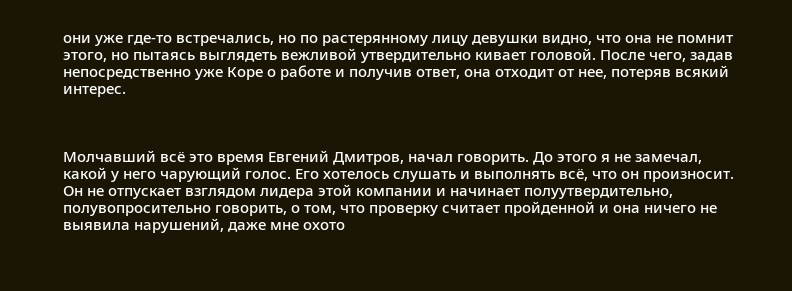они уже где-то встречались, но по растерянному лицу девушки видно, что она не помнит этого, но пытаясь выглядеть вежливой утвердительно кивает головой. После чего, задав непосредственно уже Коре о работе и получив ответ, она отходит от нее, потеряв всякий интерес.



Молчавший всё это время Евгений Дмитров, начал говорить. До этого я не замечал, какой у него чарующий голос. Его хотелось слушать и выполнять всё, что он произносит. Он не отпускает взглядом лидера этой компании и начинает полуутвердительно, полувопросительно говорить, о том, что проверку считает пройденной и она ничего не выявила нарушений, даже мне охото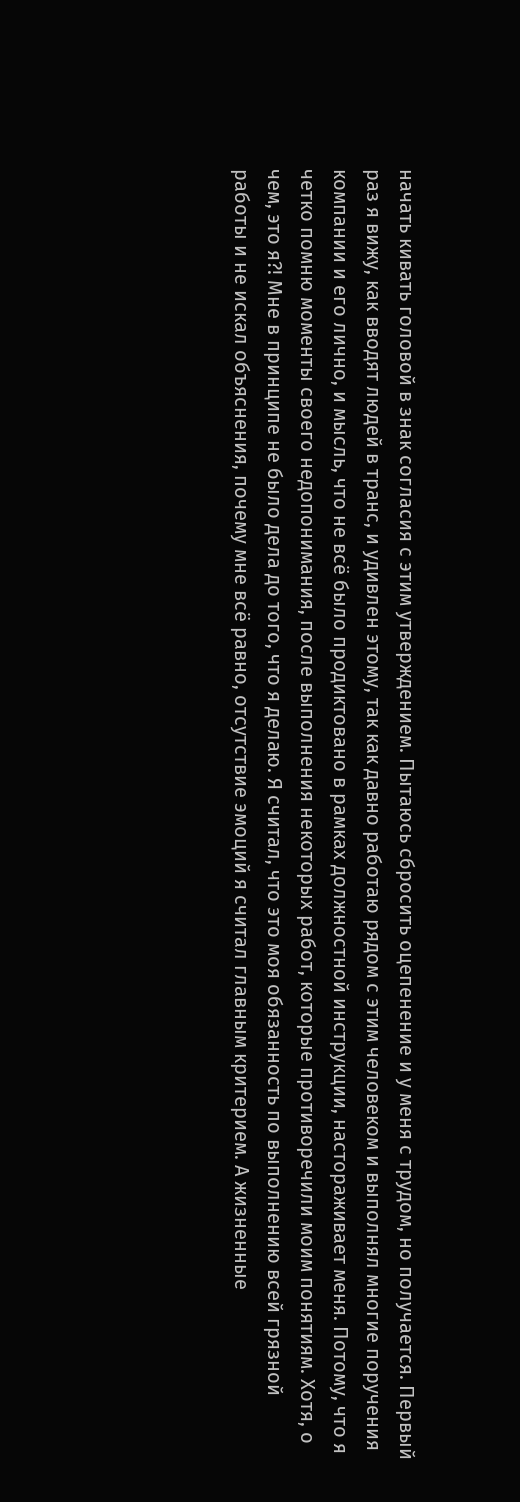начать кивать головой в знак согласия с этим утверждением. Пытаюсь сбросить оцепенение и у меня с трудом, но получается. Первый раз я вижу, как вводят людей в транс, и удивлен этому, так как давно работаю рядом с этим человеком и выполнял многие поручения компании и его лично, и мысль, что не всё было продиктовано в рамках должностной инструкции, настораживает меня. Потому, что я четко помню моменты своего недопонимания, после выполнения некоторых работ, которые противоречили моим понятиям. Хотя, о чем, это я?! Мне в принципе не было дела до того, что я делаю. Я считал, что это моя обязанность по выполнению всей грязной работы и не искал объяснения, почему мне всё равно, отсутствие эмоций я считал главным критерием. А жизненные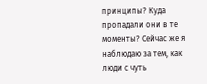принципы? Куда пропадали они в те моменты? Сейчас же я наблюдаю за тем, как люди с чуть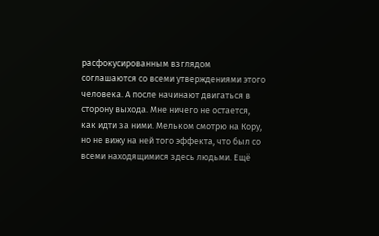расфокусированным взглядом соглашаются со всеми утверждениями этого человека. А после начинают двигаться в сторону выхода. Мне ничего не остается, как идти за ними. Мельком смотрю на Кору, но не вижу на ней того эффекта, что был со всеми находящимися здесь людьми. Ещё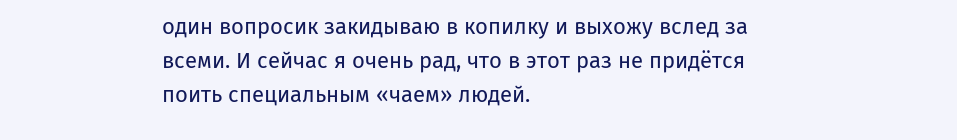один вопросик закидываю в копилку и выхожу вслед за всеми. И сейчас я очень рад, что в этот раз не придётся поить специальным «чаем» людей.